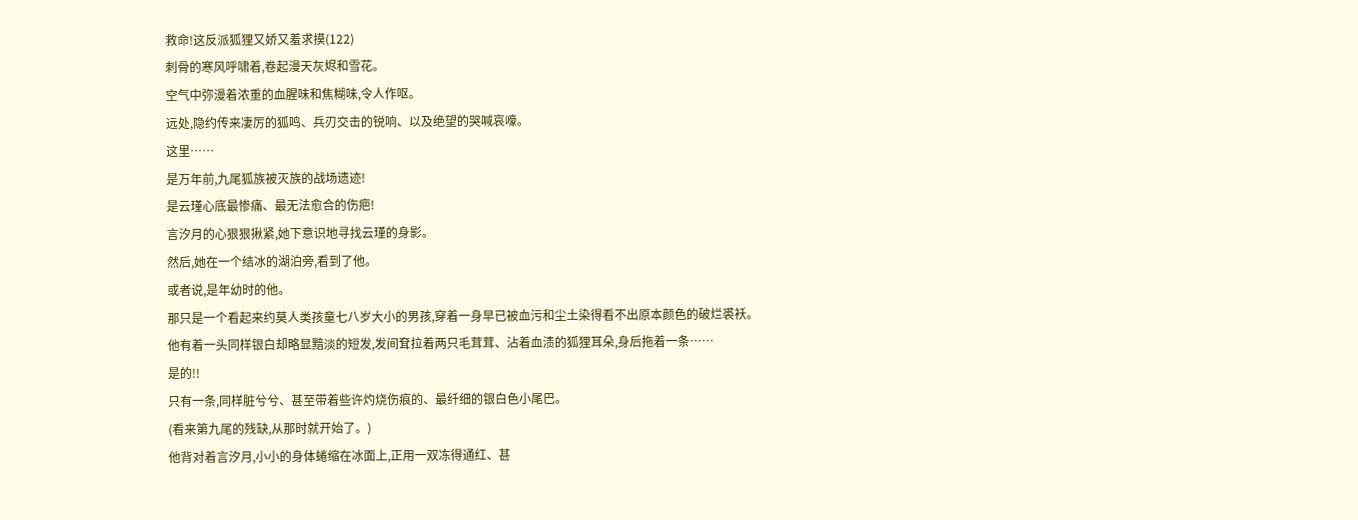救命!这反派狐狸又娇又羞求摸(122)
刺骨的寒风呼啸着,卷起漫天灰烬和雪花。
空气中弥漫着浓重的血腥味和焦糊味,令人作呕。
远处,隐约传来凄厉的狐鸣、兵刃交击的锐响、以及绝望的哭喊哀嚎。
这里……
是万年前,九尾狐族被灭族的战场遗迹!
是云瑾心底最惨痛、最无法愈合的伤疤!
言汐月的心狠狠揪紧,她下意识地寻找云瑾的身影。
然后,她在一个结冰的湖泊旁,看到了他。
或者说,是年幼时的他。
那只是一个看起来约莫人类孩童七八岁大小的男孩,穿着一身早已被血污和尘土染得看不出原本颜色的破烂裘袄。
他有着一头同样银白却略显黯淡的短发,发间耷拉着两只毛茸茸、沾着血渍的狐狸耳朵,身后拖着一条……
是的!!
只有一条,同样脏兮兮、甚至带着些许灼烧伤痕的、最纤细的银白色小尾巴。
(看来第九尾的残缺,从那时就开始了。)
他背对着言汐月,小小的身体蜷缩在冰面上,正用一双冻得通红、甚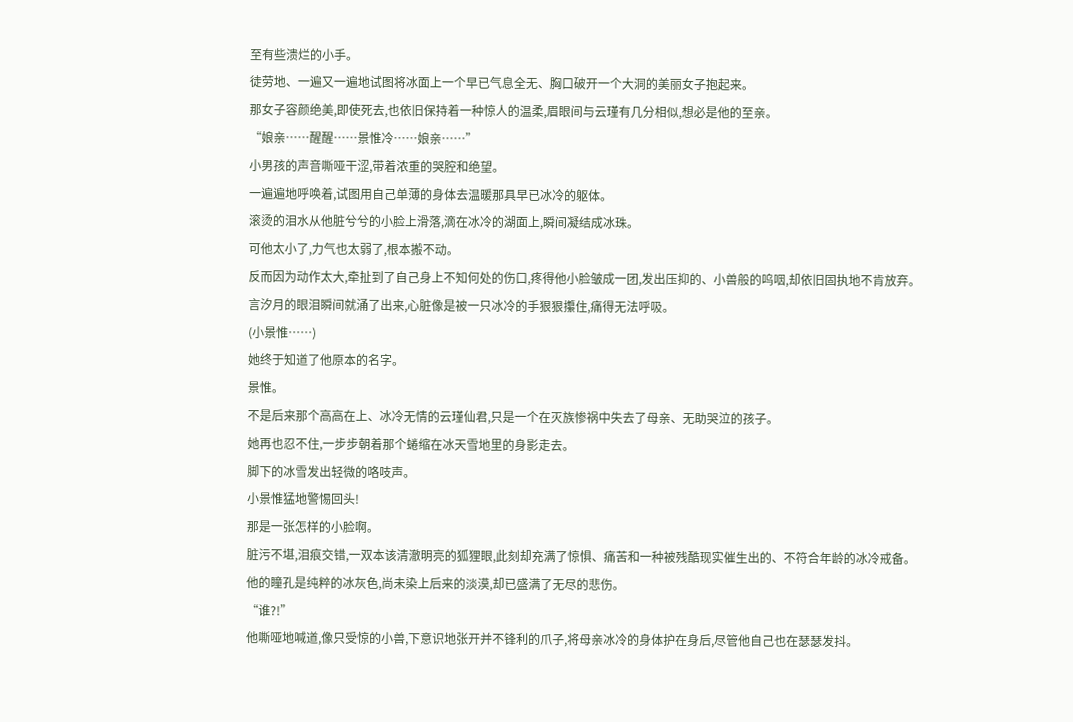至有些溃烂的小手。
徒劳地、一遍又一遍地试图将冰面上一个早已气息全无、胸口破开一个大洞的美丽女子抱起来。
那女子容颜绝美,即使死去,也依旧保持着一种惊人的温柔,眉眼间与云瑾有几分相似,想必是他的至亲。
“娘亲……醒醒……景惟冷……娘亲……”
小男孩的声音嘶哑干涩,带着浓重的哭腔和绝望。
一遍遍地呼唤着,试图用自己单薄的身体去温暖那具早已冰冷的躯体。
滚烫的泪水从他脏兮兮的小脸上滑落,滴在冰冷的湖面上,瞬间凝结成冰珠。
可他太小了,力气也太弱了,根本搬不动。
反而因为动作太大,牵扯到了自己身上不知何处的伤口,疼得他小脸皱成一团,发出压抑的、小兽般的呜咽,却依旧固执地不肯放弃。
言汐月的眼泪瞬间就涌了出来,心脏像是被一只冰冷的手狠狠攥住,痛得无法呼吸。
(小景惟……)
她终于知道了他原本的名字。
景惟。
不是后来那个高高在上、冰冷无情的云瑾仙君,只是一个在灭族惨祸中失去了母亲、无助哭泣的孩子。
她再也忍不住,一步步朝着那个蜷缩在冰天雪地里的身影走去。
脚下的冰雪发出轻微的咯吱声。
小景惟猛地警惕回头!
那是一张怎样的小脸啊。
脏污不堪,泪痕交错,一双本该清澈明亮的狐狸眼,此刻却充满了惊惧、痛苦和一种被残酷现实催生出的、不符合年龄的冰冷戒备。
他的瞳孔是纯粹的冰灰色,尚未染上后来的淡漠,却已盛满了无尽的悲伤。
“谁?!”
他嘶哑地喊道,像只受惊的小兽,下意识地张开并不锋利的爪子,将母亲冰冷的身体护在身后,尽管他自己也在瑟瑟发抖。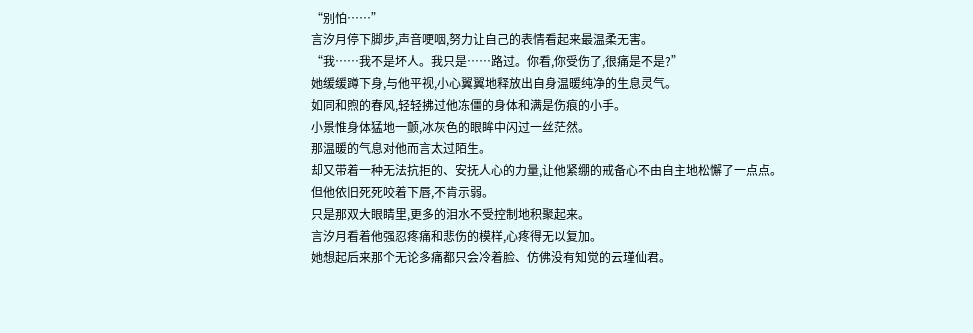“别怕……”
言汐月停下脚步,声音哽咽,努力让自己的表情看起来最温柔无害。
“我……我不是坏人。我只是……路过。你看,你受伤了,很痛是不是?”
她缓缓蹲下身,与他平视,小心翼翼地释放出自身温暖纯净的生息灵气。
如同和煦的春风,轻轻拂过他冻僵的身体和满是伤痕的小手。
小景惟身体猛地一颤,冰灰色的眼眸中闪过一丝茫然。
那温暖的气息对他而言太过陌生。
却又带着一种无法抗拒的、安抚人心的力量,让他紧绷的戒备心不由自主地松懈了一点点。
但他依旧死死咬着下唇,不肯示弱。
只是那双大眼睛里,更多的泪水不受控制地积聚起来。
言汐月看着他强忍疼痛和悲伤的模样,心疼得无以复加。
她想起后来那个无论多痛都只会冷着脸、仿佛没有知觉的云瑾仙君。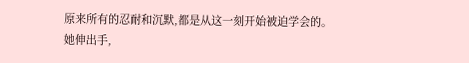原来所有的忍耐和沉默,都是从这一刻开始被迫学会的。
她伸出手,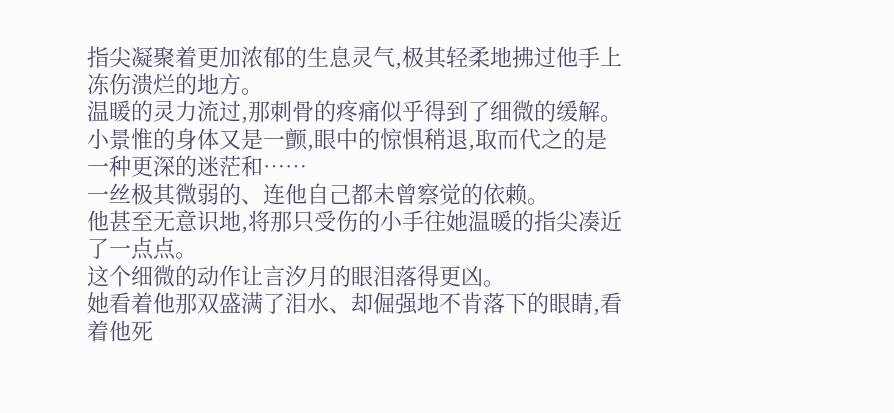指尖凝聚着更加浓郁的生息灵气,极其轻柔地拂过他手上冻伤溃烂的地方。
温暖的灵力流过,那刺骨的疼痛似乎得到了细微的缓解。
小景惟的身体又是一颤,眼中的惊惧稍退,取而代之的是一种更深的迷茫和……
一丝极其微弱的、连他自己都未曾察觉的依赖。
他甚至无意识地,将那只受伤的小手往她温暖的指尖凑近了一点点。
这个细微的动作让言汐月的眼泪落得更凶。
她看着他那双盛满了泪水、却倔强地不肯落下的眼睛,看着他死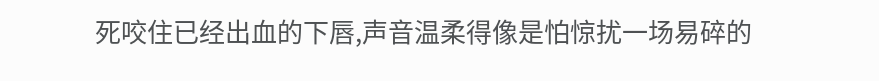死咬住已经出血的下唇,声音温柔得像是怕惊扰一场易碎的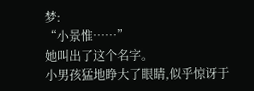梦:
“小景惟……”
她叫出了这个名字。
小男孩猛地睁大了眼睛,似乎惊讶于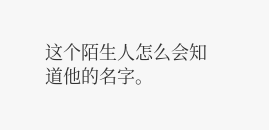这个陌生人怎么会知道他的名字。